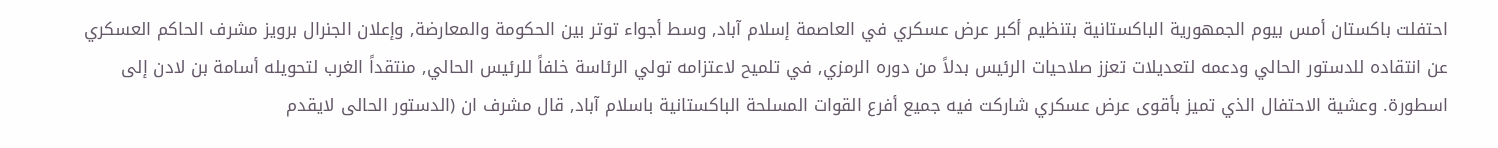احتفلت باكستان أمس بيوم الجمهورية الباكستانية بتنظيم أكبر عرض عسكري في العاصمة إسلام آباد, وسط أجواء توتر بين الحكومة والمعارضة, وإعلان الجنرال برويز مشرف الحاكم العسكري عن انتقاده للدستور الحالي ودعمه لتعديلات تعزز صلاحيات الرئيس بدلاً من دوره الرمزي, في تلميح لاعتزامه تولي الرئاسة خلفاً للرئيس الحالي, منتقداً الغرب لتحويله أسامة بن لادن إلى اسطورة. وعشية الاحتفال الذي تميز بأقوى عرض عسكري شاركت فيه جميع أفرع القوات المسلحة الباكستانية باسلام آباد, قال مشرف ان (الدستور الحالى لايقدم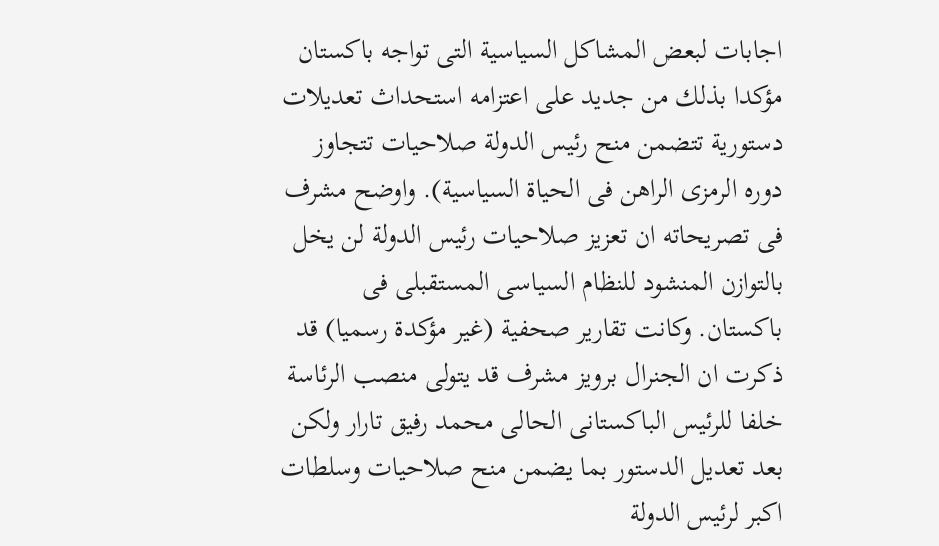اجابات لبعض المشاكل السياسية التى تواجه باكستان مؤكدا بذلك من جديد على اعتزامه استحداث تعديلات دستورية تتضمن منح رئيس الدولة صلاحيات تتجاوز دوره الرمزى الراهن فى الحياة السياسية). واوضح مشرف فى تصريحاته ان تعزيز صلاحيات رئيس الدولة لن يخل بالتوازن المنشود للنظام السياسى المستقبلى فى باكستان. وكانت تقارير صحفية (غير مؤكدة رسميا) قد ذكرت ان الجنرال برويز مشرف قد يتولى منصب الرئاسة خلفا للرئيس الباكستانى الحالى محمد رفيق تارار ولكن بعد تعديل الدستور بما يضمن منح صلاحيات وسلطات اكبر لرئيس الدولة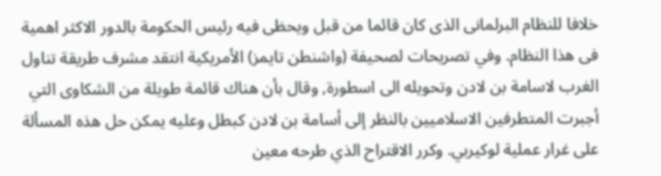خلافا للنظام البرلمانى الذى كان قائما من قبل ويحظى فيه رئيس الحكومة بالدور الاكثر اهمية فى هذا النظام. وفي تصريحات لصحيفة (واشنطن تايمز) الأمريكية انتقد مشرف طريقة تناول الغرب لاسامة بن لادن وتحويله الى اسطورة, وقال بأن هناك قائمة طويلة من الشكاوى التي أجبرت المتطرفين الاسلاميين بالنظر إلى أسامة بن لادن كبطل وعليه يمكن حل هذه المسألة على غرار عملية لوكيربي. وكرر الاقتراح الذي طرحه معين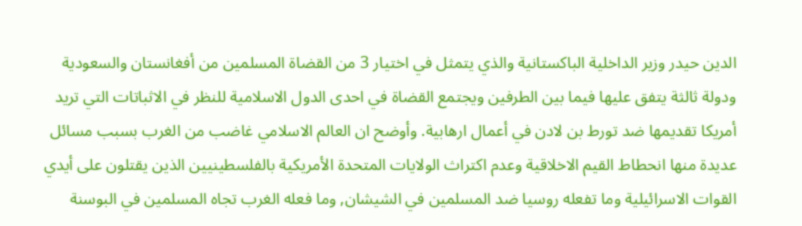الدين حيدر وزير الداخلية الباكستانية والذي يتمثل في اختيار 3 من القضاة المسلمين من أفغانستان والسعودية ودولة ثالثة يتفق عليها فيما بين الطرفين ويجتمع القضاة في احدى الدول الاسلامية للنظر في الاثباتات التي تريد أمريكا تقديمها ضد تورط بن لادن في أعمال ارهابية. وأوضح ان العالم الاسلامي غاضب من الغرب بسبب مسائل عديدة منها انحطاط القيم الاخلاقية وعدم اكتراث الولايات المتحدة الأمريكية بالفلسطينيين الذين يقتلون على أيدي القوات الاسرائيلية وما تفعله روسيا ضد المسلمين في الشيشان, وما فعله الغرب تجاه المسلمين في البوسنة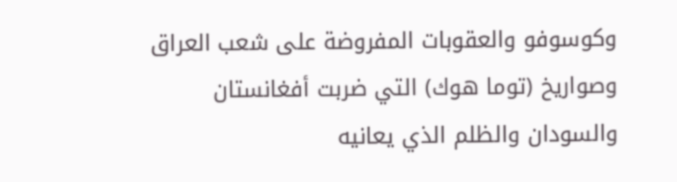وكوسوفو والعقوبات المفروضة على شعب العراق وصواريخ (توما هوك) التي ضربت أفغانستان والسودان والظلم الذي يعانيه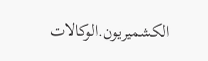الكشميريون.الوكالات